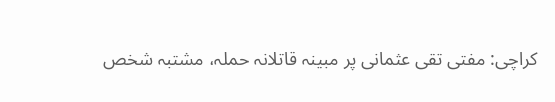کراچی: مفتی تقی عثمانی پر مبینہ قاتلانہ حملہ، مشتبہ شخص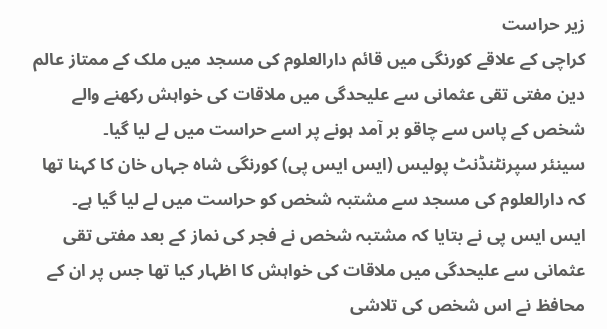زیر حراست
کراچی کے علاقے کورنگی میں قائم دارالعلوم کی مسجد میں ملک کے ممتاز عالم دین مفتی تقی عثمانی سے علیحدگی میں ملاقات کی خواہش رکھنے والے شخص کے پاس سے چاقو بر آمد ہونے پر اسے حراست میں لے لیا گیا۔
سینئر سپرنٹنڈنٹ پولیس (ایس ایس پی) کورنگی شاہ جہاں خان کا کہنا تھا کہ دارالعلوم کی مسجد سے مشتبہ شخص کو حراست میں لے لیا گیا ہے۔
ایس ایس پی نے بتایا کہ مشتبہ شخص نے فجر کی نماز کے بعد مفتی تقی عثمانی سے علیحدگی میں ملاقات کی خواہش کا اظہار کیا تھا جس پر ان کے محافظ نے اس شخص کی تلاشی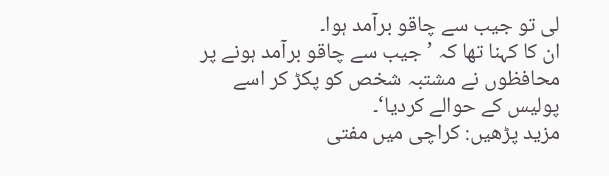لی تو جیب سے چاقو برآمد ہوا۔
ان کا کہنا تھا کہ ’جیب سے چاقو برآمد ہونے پر محافظوں نے مشتبہ شخص کو پکڑ کر اسے پولیس کے حوالے کردیا‘۔
مزید پڑھیں: کراچی میں مفتی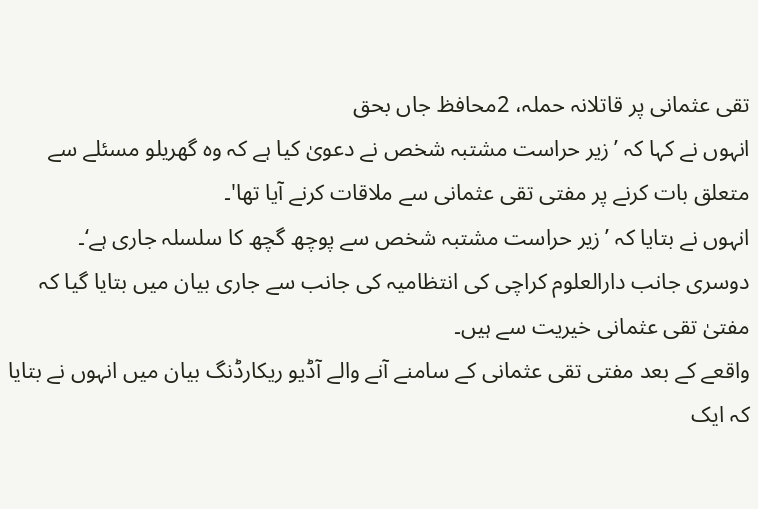تقی عثمانی پر قاتلانہ حملہ، 2محافظ جاں بحق
انہوں نے کہا کہ ’زیر حراست مشتبہ شخص نے دعویٰ کیا ہے کہ وہ گھریلو مسئلے سے متعلق بات کرنے پر مفتی تقی عثمانی سے ملاقات کرنے آیا تھا'۔
انہوں نے بتایا کہ ’زیر حراست مشتبہ شخص سے پوچھ گچھ کا سلسلہ جاری ہے‘۔
دوسری جانب دارالعلوم کراچی کی انتظامیہ کی جانب سے جاری بیان میں بتایا گیا کہ مفتیٰ تقی عثمانی خیریت سے ہیں۔
واقعے کے بعد مفتی تقی عثمانی کے سامنے آنے والے آڈیو ریکارڈنگ بیان میں انہوں نے بتایا کہ ایک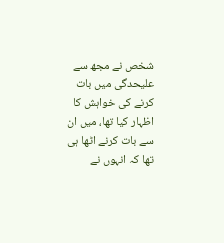شخص نے مجھ سے علیحدگی میں بات کرنے کی خواہش کا اظہار کیا تھا، میں ان سے بات کرنے اٹھا ہی تھا کہ انہوں نے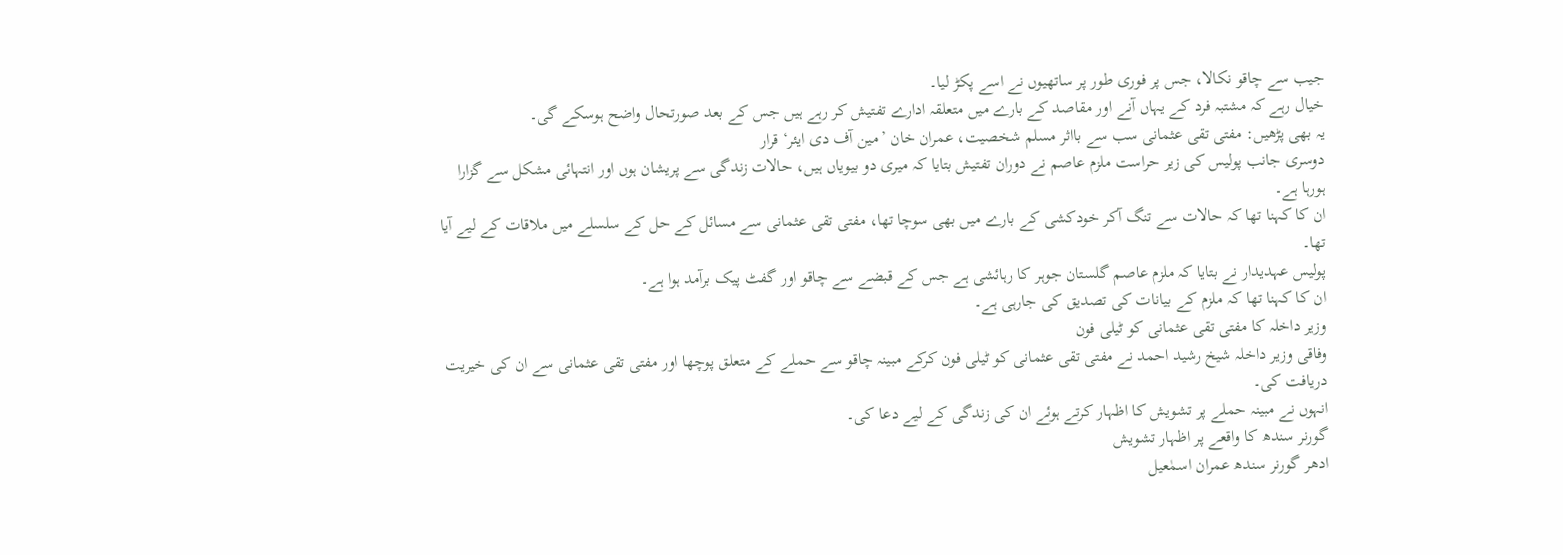جیب سے چاقو نکالا، جس پر فوری طور پر ساتھیوں نے اسے پکڑ لیا۔
خیال رہے کہ مشتبہ فرد کے یہاں آنے اور مقاصد کے بارے میں متعلقہ ادارے تفتیش کر رہے ہیں جس کے بعد صورتحال واضح ہوسکے گی۔
یہ بھی پڑھیں: مفتی تقی عثمانی سب سے بااثر مسلم شخصیت، عمران خان ’مین آف دی ایئر‘ قرار
دوسری جانب پولیس کی زیر حراست ملزم عاصم نے دوران تفتیش بتایا کہ میری دو بیویاں ہیں، حالات زندگی سے پریشان ہوں اور انتہائی مشکل سے گزارا ہورہا ہے۔
ان کا کہنا تھا کہ حالات سے تنگ آکر خودکشی کے بارے میں بھی سوچا تھا، مفتی تقی عثمانی سے مسائل کے حل کے سلسلے میں ملاقات کے لیے آیا تھا۔
پولیس عہدیدار نے بتایا کہ ملزم عاصم گلستان جوہر کا رہائشی ہے جس کے قبضے سے چاقو اور گفٹ پیک برآمد ہوا ہے۔
ان کا کہنا تھا کہ ملزم کے بیانات کی تصدیق کی جارہی ہے۔
وزیر داخلہ کا مفتی تقی عثمانی کو ٹیلی فون
وفاقی وزیر داخلہ شیخ رشید احمد نے مفتی تقی عثمانی کو ٹیلی فون کرکے مبینہ چاقو سے حملے کے متعلق پوچھا اور مفتی تقی عثمانی سے ان کی خیریت دریافت کی۔
انہوں نے مبینہ حملے پر تشویش کا اظہار کرتے ہوئے ان کی زندگی کے لیے دعا کی۔
گورنر سندھ کا واقعے پر اظہار تشویش
ادھر گورنر سندھ عمران اسمٰعیل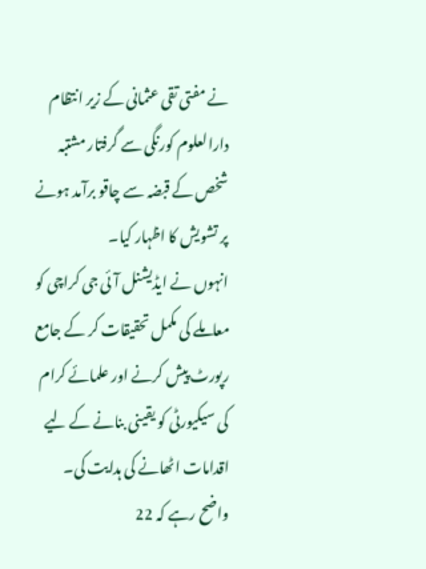نے مفتی تقی عثمانی کے زیر انتظام دارالعلوم کورنگی سے گرفتار مشتبہ شخص کے قبضہ سے چاقو برآمد ہونے پر تشویش کا اظہار کیا۔
انہوں نے ایڈیشنل آئی جی کراچی کو معاملے کی مکمل تحقیقات کر کے جامع رپورٹ پیش کرنے اور علمائے کرام کی سیکیورٹی کو یقینی بنانے کے لیے اقدامات اٹھانے کی ہدایت کی۔
واضح رہے کہ 22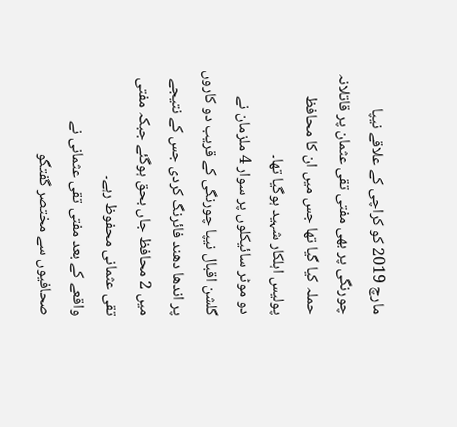مارچ 2019 کو کراچی کے علاقے نیپا چورنگی پر بھی مفتی تقی عثمان پر قاتلانہ حملہ کیا گیا تھا جس میں ان کا محافظ پولیس اہلکار شہید ہوگیا تھا۔
دو موٹر سائیکلوں پر سوار 4 ملزمان نے گلشن اقبال نیپا چورنگی کے قریب دو کاروں پر اندھا دھند فائرنگ کردی جس کے نتیجے میں 2 محافظ جاں بحق ہوگئے جبکہ مفتی تقی عثمانی محفوظ رہے۔
واقعے کے بعد مفتی تقی عثمانی نے صحافیوں سے مختصر گفتگو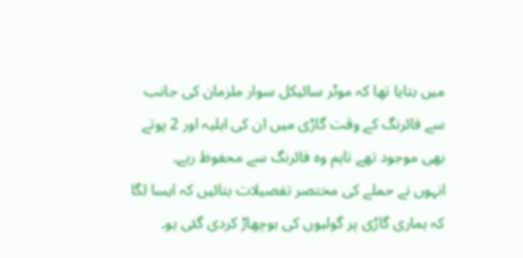میں بتایا تھا کہ موٹر سائیکل سوار ملزمان کی جانب سے فائرنگ کے وقت گاڑی میں ان کی اہلیہ اور 2 پوتے بھی موجود تھے تاہم وہ فائرنگ سے محفوظ رہے۔
انہوں نے حملے کی مختصر تفصیلات بتائیں کہ ایسا لگا کہ ہماری گاڑی پر گولیوں کی بوچھاڑ کردی گئی ہو۔